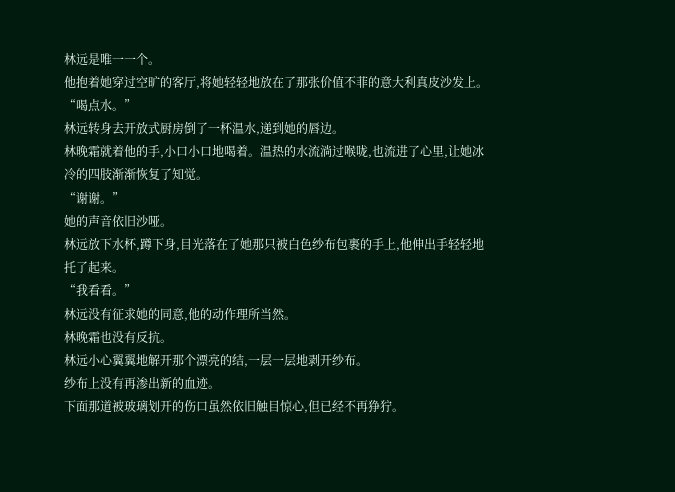林远是唯一一个。
他抱着她穿过空旷的客厅,将她轻轻地放在了那张价值不菲的意大利真皮沙发上。
“喝点水。”
林远转身去开放式厨房倒了一杯温水,递到她的唇边。
林晚霜就着他的手,小口小口地喝着。温热的水流淌过喉咙,也流进了心里,让她冰冷的四肢渐渐恢复了知觉。
“谢谢。”
她的声音依旧沙哑。
林远放下水杯,蹲下身,目光落在了她那只被白色纱布包裹的手上,他伸出手轻轻地托了起来。
“我看看。”
林远没有征求她的同意,他的动作理所当然。
林晚霜也没有反抗。
林远小心翼翼地解开那个漂亮的结,一层一层地剥开纱布。
纱布上没有再渗出新的血迹。
下面那道被玻璃划开的伤口虽然依旧触目惊心,但已经不再狰狞。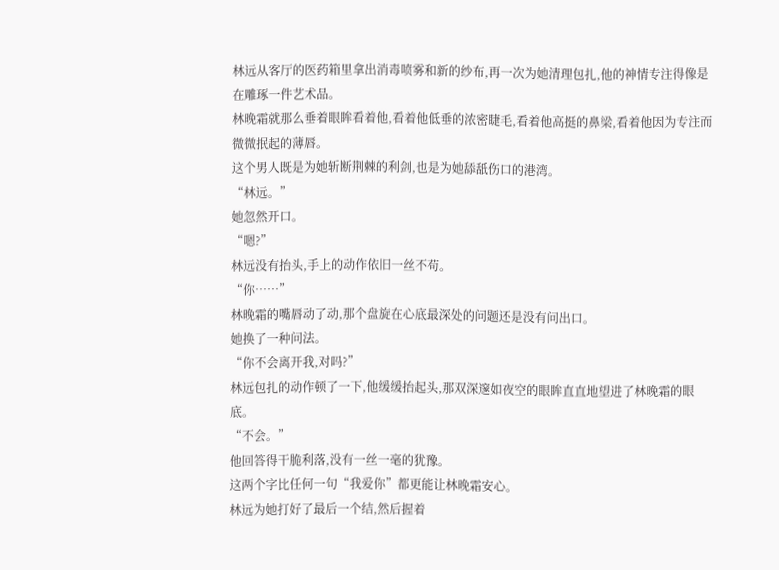林远从客厅的医药箱里拿出消毒喷雾和新的纱布,再一次为她清理包扎,他的神情专注得像是在雕琢一件艺术品。
林晚霜就那么垂着眼眸看着他,看着他低垂的浓密睫毛,看着他高挺的鼻梁,看着他因为专注而微微抿起的薄唇。
这个男人既是为她斩断荆棘的利剑,也是为她舔舐伤口的港湾。
“林远。”
她忽然开口。
“嗯?”
林远没有抬头,手上的动作依旧一丝不苟。
“你……”
林晚霜的嘴唇动了动,那个盘旋在心底最深处的问题还是没有问出口。
她换了一种问法。
“你不会离开我,对吗?”
林远包扎的动作顿了一下,他缓缓抬起头,那双深邃如夜空的眼眸直直地望进了林晚霜的眼底。
“不会。”
他回答得干脆利落,没有一丝一毫的犹豫。
这两个字比任何一句“我爱你”都更能让林晚霜安心。
林远为她打好了最后一个结,然后握着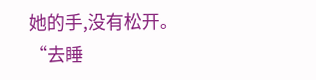她的手,没有松开。
“去睡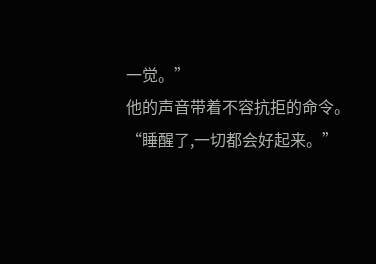一觉。”
他的声音带着不容抗拒的命令。
“睡醒了,一切都会好起来。”